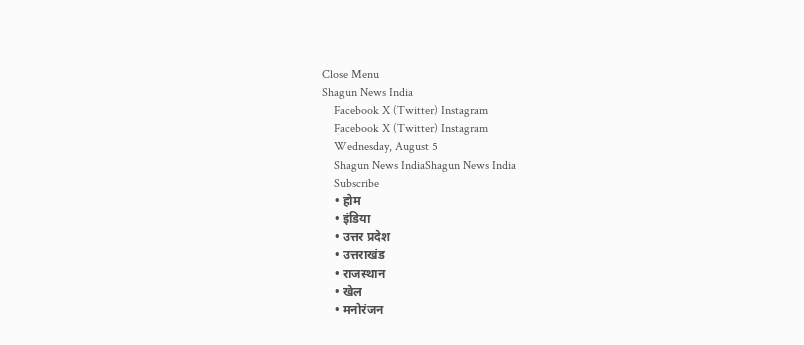Close Menu
Shagun News India
    Facebook X (Twitter) Instagram
    Facebook X (Twitter) Instagram
    Wednesday, August 5
    Shagun News IndiaShagun News India
    Subscribe
    • होम
    • इंडिया
    • उत्तर प्रदेश
    • उत्तराखंड
    • राजस्थान
    • खेल
    • मनोरंजन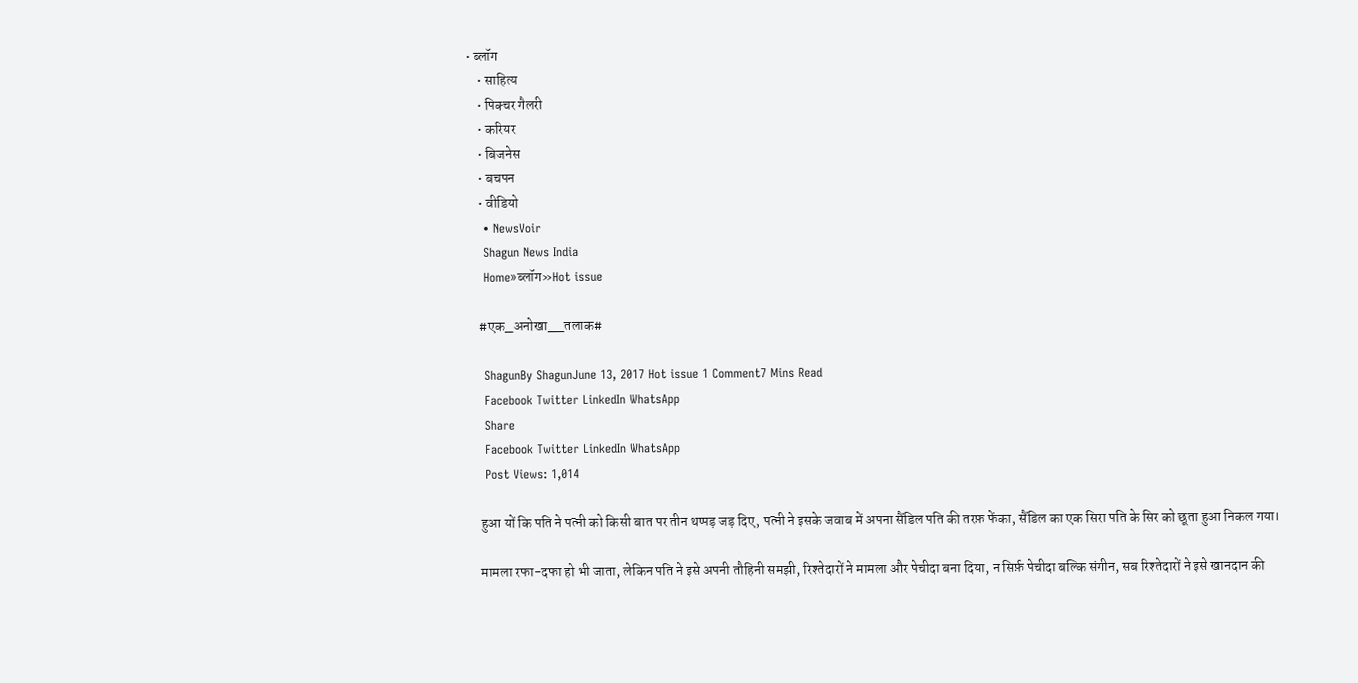• ब्लॉग
    • साहित्य
    • पिक्चर गैलरी
    • करियर
    • बिजनेस
    • बचपन
    • वीडियो
    • NewsVoir
    Shagun News India
    Home»ब्लॉग»Hot issue

    #एक_अनोखा__तलाक#

    ShagunBy ShagunJune 13, 2017 Hot issue 1 Comment7 Mins Read
    Facebook Twitter LinkedIn WhatsApp
    Share
    Facebook Twitter LinkedIn WhatsApp
    Post Views: 1,014

    हुआ यों कि पति ने पत्नी को किसी बात पर तीन थप्पड़ जड़ दिए, पत्नी ने इसके जवाब में अपना सैंडिल पति की तरफ़ फेंका, सैंडिल का एक सिरा पति के सिर को छूता हुआ निकल गया।

    मामला रफा-दफा हो भी जाता, लेकिन पति ने इसे अपनी तौहिनी समझी, रिश्तेदारों ने मामला और पेचीदा बना दिया, न सिर्फ़ पेचीदा बल्कि संगीन, सब रिश्तेदारों ने इसे खानदान की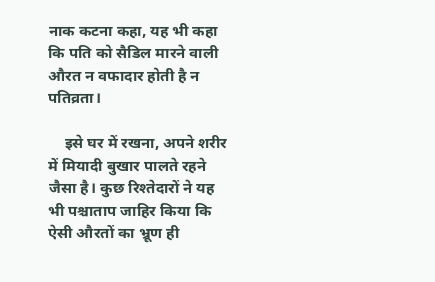नाक कटना कहा, यह भी कहा कि पति को सैडिल मारने वाली औरत न वफादार होती है न पतिव्रता।

    इसे घर में रखना, अपने शरीर में मियादी बुखार पालते रहने जैसा है। कुछ रिश्तेदारों ने यह भी पश्चाताप जाहिर किया कि ऐसी औरतों का भ्रूण ही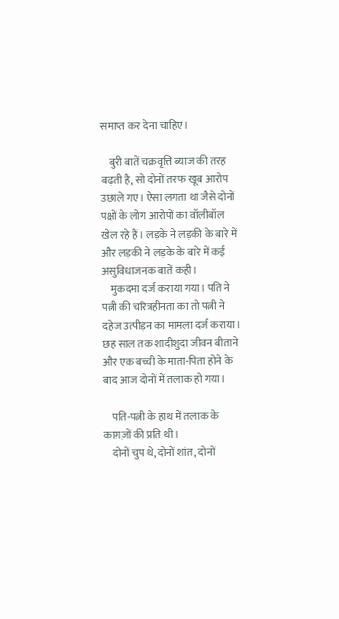समाप्त कर देना चाहिए।

    बुरी बातें चक्रवृत्ति ब्याज की तरह बढ़ती है, सो दोनों तरफ खूब आरोप उछाले गए। ऐसा लगता था जैसे दोनों पक्षों के लोग आरोपों का वॉलीबॉल खेल रहे हैं। लड़के ने लड़की के बारे में और लड़की ने लड़के के बारे में कई असुविधाजनक बातें कही।
    मुकदमा दर्ज कराया गया। पति ने पत्नी की चरित्रहीनता का तो पत्नी ने दहेज उत्पीड़न का मामला दर्ज कराया। छह साल तक शादीशुदा जीवन बीताने और एक बच्ची के माता-पिता होने के बाद आज दोनों में तलाक हो गया।

    पति-पत्नी के हाथ में तलाक के काग़ज़ों की प्रति थी।
    दोनों चुप थे, दोनों शांत, दोनों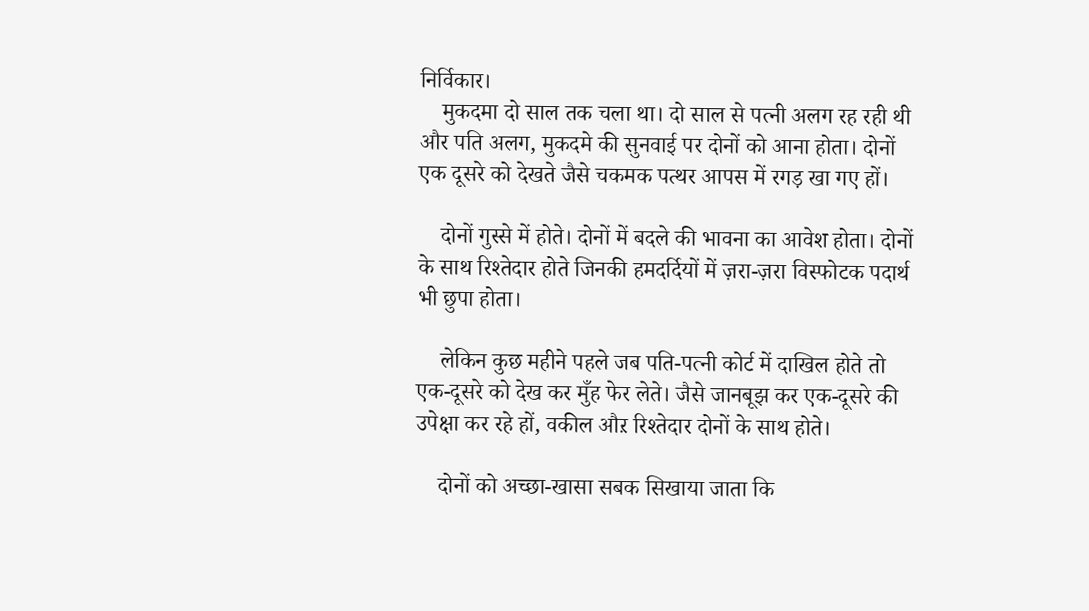निर्विकार।
    मुकदमा दो साल तक चला था। दो साल से पत्नी अलग रह रही थी और पति अलग, मुकदमे की सुनवाई पर दोनों को आना होता। दोनों एक दूसरे को देखते जैसे चकमक पत्थर आपस में रगड़ खा गए हों।

    दोनों गुस्से में होते। दोनों में बदले की भावना का आवेश होता। दोनों के साथ रिश्तेदार होते जिनकी हमदर्दियों में ज़रा-ज़रा विस्फोटक पदार्थ भी छुपा होता।

    लेकिन कुछ महीने पहले जब पति-पत्नी कोर्ट में दाखिल होते तो एक-दूसरे को देख कर मुँह फेर लेते। जैसे जानबूझ कर एक-दूसरे की उपेक्षा कर रहे हों, वकील औऱ रिश्तेदार दोनों के साथ होते।

    दोनों को अच्छा-खासा सबक सिखाया जाता कि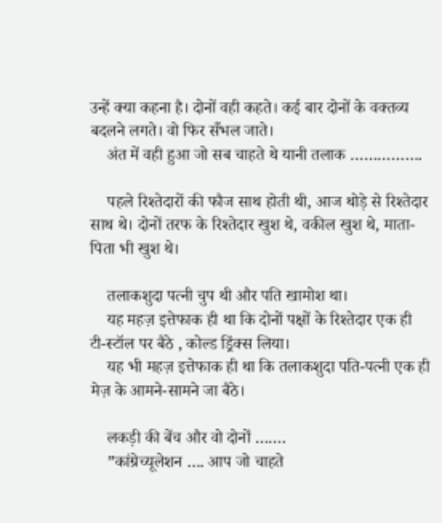उन्हें क्या कहना है। दोनों वही कहते। कई बार दोनों के वक्तव्य बदलने लगते। वो फिर सँभल जाते।
    अंत में वही हुआ जो सब चाहते थे यानी तलाक …………….

    पहले रिश्तेदारों की फौज साथ होती थी, आज थोड़े से रिश्तेदार साथ थे। दोनों तरफ के रिश्तेदार खुश थे, वकील खुश थे, माता-पिता भी खुश थे।

    तलाकशुदा पत्नी चुप थी और पति खामोश था।
    यह महज़ इत्तेफाक ही था कि दोनों पक्षों के रिश्तेदार एक ही टी-स्टॉल पर बैठे , कोल्ड ड्रिंक्स लिया।
    यह भी महज़ इत्तेफाक ही था कि तलाकशुदा पति-पत्नी एक ही मेज़ के आमने-सामने जा बैठे।

    लकड़ी की बेंच और वो दोनों …….
    ”कांग्रेच्यूलेशन …. आप जो चाहते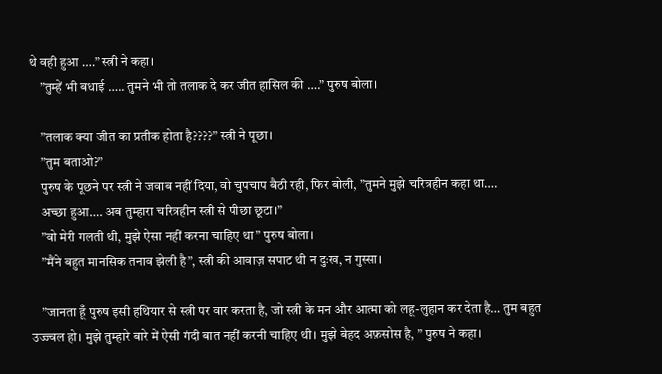थे वही हुआ ….” स्त्री ने कहा।
    ”तुम्हें भी बधाई ….. तुमने भी तो तलाक दे कर जीत हासिल की ….” पुरुष बोला।

    ”तलाक क्या जीत का प्रतीक होता है????” स्त्री ने पूछा।
    ”तुम बताओ?”
    पुरुष के पूछने पर स्त्री ने जवाब नहीं दिया, वो चुपचाप बैठी रही, फिर बोली, ”तुमने मुझे चरित्रहीन कहा था….
    अच्छा हुआ…. अब तुम्हारा चरित्रहीन स्त्री से पीछा छूटा।”
    ”वो मेरी गलती थी, मुझे ऐसा नहीं करना चाहिए था” पुरुष बोला।
    ”मैंने बहुत मानसिक तनाव झेली है”, स्त्री की आवाज़ सपाट थी न दुःख, न गुस्सा।

    ”जानता हूँ पुरुष इसी हथियार से स्त्री पर वार करता है, जो स्त्री के मन और आत्मा को लहू-लुहान कर देता है… तुम बहुत उज्ज्वल हो। मुझे तुम्हारे बारे में ऐसी गंदी बात नहीं करनी चाहिए थी। मुझे बेहद अफ़सोस है, ” पुरुष ने कहा।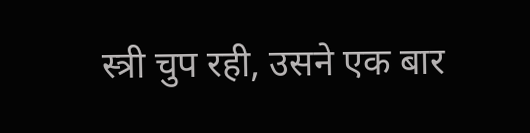स्त्री चुप रही, उसने एक बार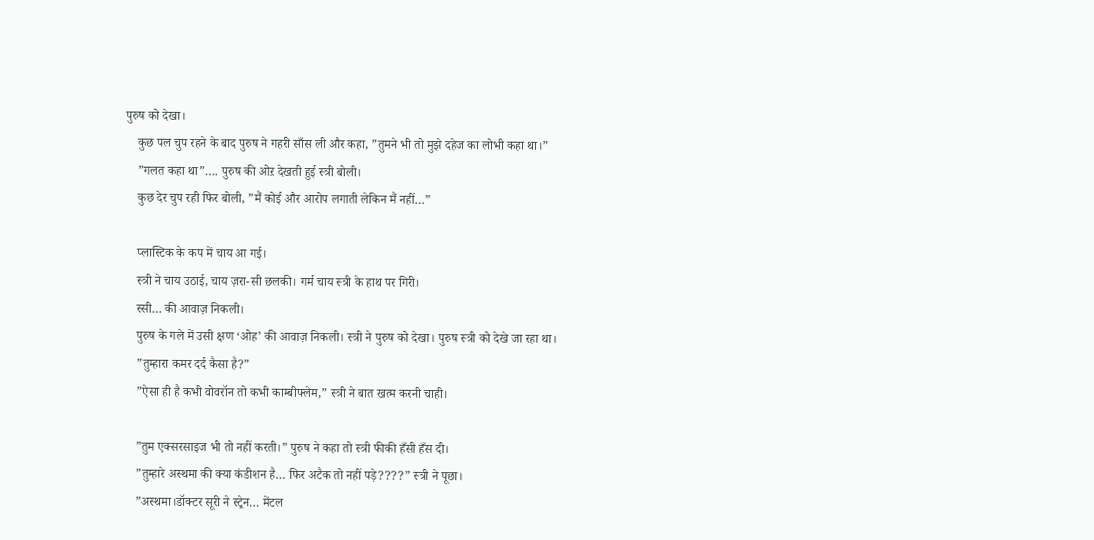पुरुष को देखा।
    कुछ पल चुप रहने के बाद पुरुष ने गहरी साँस ली और कहा, ”तुमने भी तो मुझे दहेज का लोभी कहा था।”
    ”गलत कहा था”…. पुरुष की ओऱ देखती हुई स्त्री बोली।
    कुछ देर चुप रही फिर बोली, ”मैं कोई और आरोप लगाती लेकिन मैं नहीं…”

    प्लास्टिक के कप में चाय आ गई।
    स्त्री ने चाय उठाई, चाय ज़रा-सी छलकी। गर्म चाय स्त्री के हाथ पर गिरी।
    स्सी… की आवाज़ निकली।
    पुरुष के गले में उसी क्षण ‘ओह’ की आवाज़ निकली। स्त्री ने पुरुष को देखा। पुरुष स्त्री को देखे जा रहा था।
    ”तुम्हारा कमर दर्द कैसा है?”
    ”ऐसा ही है कभी वोवरॉन तो कभी काम्बीफ्लेम,” स्त्री ने बात खत्म करनी चाही।

    ”तुम एक्सरसाइज भी तो नहीं करती।” पुरुष ने कहा तो स्त्री फीकी हँसी हँस दी।
    ”तुम्हारे अस्थमा की क्या कंडीशन है… फिर अटैक तो नहीं पड़े????” स्त्री ने पूछा।
    ”अस्थमा।डॉक्टर सूरी ने स्ट्रेन… मेंटल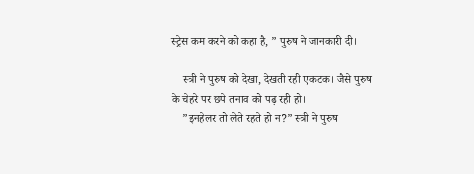स्ट्रेस कम करने को कहा है, ” पुरुष ने जानकारी दी।

    स्त्री ने पुरुष को देखा, देखती रही एकटक। जैसे पुरुष के चेहरे पर छपे तनाव को पढ़ रही हो।
    ”इनहेलर तो लेते रहते हो न?” स्त्री ने पुरुष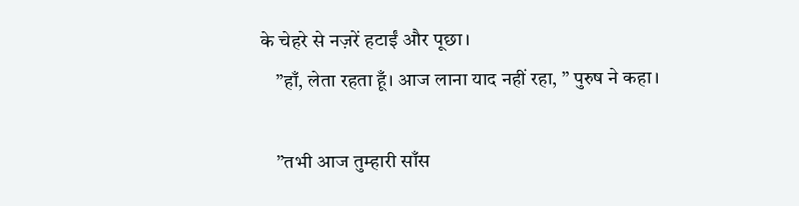के चेहरे से नज़रें हटाईं और पूछा।
    ”हाँ, लेता रहता हूँ। आज लाना याद नहीं रहा, ” पुरुष ने कहा।

    ”तभी आज तुम्हारी साँस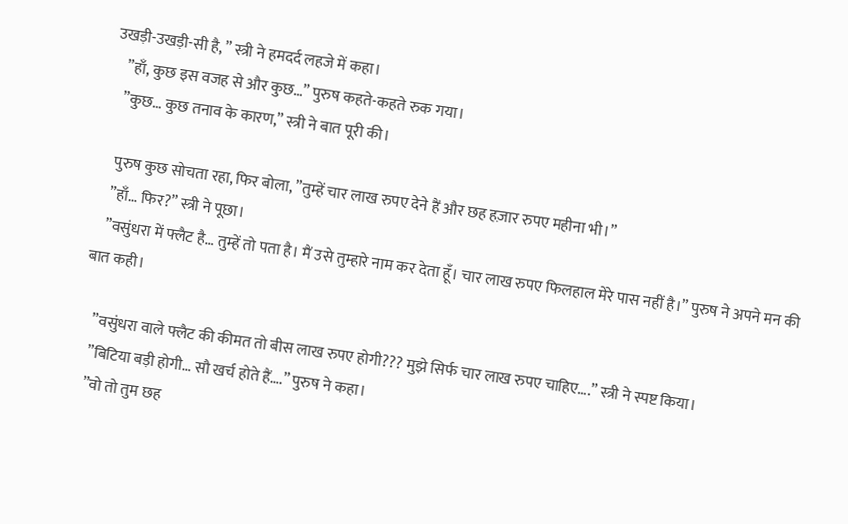उखड़ी-उखड़ी-सी है, ” स्त्री ने हमदर्द लहजे में कहा।
    ”हाँ, कुछ इस वजह से और कुछ…” पुरुष कहते-कहते रुक गया।
    ”कुछ… कुछ तनाव के कारण,” स्त्री ने बात पूरी की।

    पुरुष कुछ सोचता रहा, फिर बोला, ”तुम्हें चार लाख रुपए देने हैं और छह हज़ार रुपए महीना भी।”
    ”हाँ… फिर?” स्त्री ने पूछा।
    ”वसुंधरा में फ्लैट है… तुम्हें तो पता है। मैं उसे तुम्हारे नाम कर देता हूँ। चार लाख रुपए फिलहाल मेरे पास नहीं है।” पुरुष ने अपने मन की बात कही।

    ”वसुंधरा वाले फ्लैट की कीमत तो बीस लाख रुपए होगी??? मुझे सिर्फ चार लाख रुपए चाहिए….” स्त्री ने स्पष्ट किया।
    ”बिटिया बड़ी होगी… सौ खर्च होते हैं….” पुरुष ने कहा।
    ”वो तो तुम छह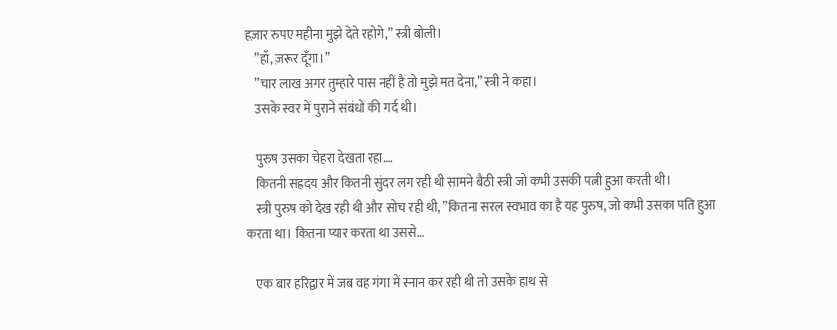हज़ार रुपए महीना मुझे देते रहोगे,” स्त्री बोली।
    ”हाँ, ज़रूर दूँगा।”
    ”चार लाख अगर तुम्हारे पास नहीं है तो मुझे मत देना,” स्त्री ने कहा।
    उसके स्वर में पुराने संबंधों की गर्द थी।

    पुरुष उसका चेहरा देखता रहा….
    कितनी सह्रदय और कितनी सुंदर लग रही थी सामने बैठी स्त्री जो कभी उसकी पत्नी हुआ करती थी।
    स्त्री पुरुष को देख रही थी और सोच रही थी, ”कितना सरल स्वभाव का है यह पुरुष, जो कभी उसका पति हुआ करता था। कितना प्यार करता था उससे…

    एक बार हरिद्वार में जब वह गंगा में स्नान कर रही थी तो उसके हाथ से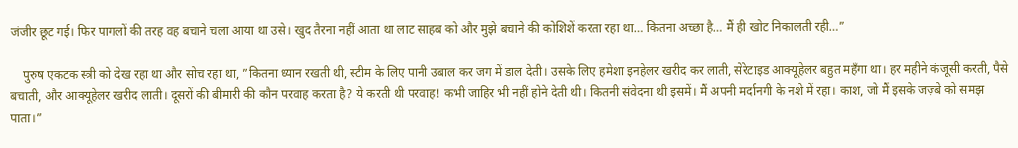जंजीर छूट गई। फिर पागलों की तरह वह बचाने चला आया था उसे। खुद तैरना नहीं आता था लाट साहब को और मुझे बचाने की कोशिशें करता रहा था… कितना अच्छा है… मैं ही खोट निकालती रही…”

    पुरुष एकटक स्त्री को देख रहा था और सोच रहा था, ”कितना ध्यान रखती थी, स्टीम के लिए पानी उबाल कर जग में डाल देती। उसके लिए हमेशा इनहेलर खरीद कर लाती, सेरेटाइड आक्यूहेलर बहुत महँगा था। हर महीने कंजूसी करती, पैसे बचाती, और आक्यूहेलर खरीद लाती। दूसरों की बीमारी की कौन परवाह करता है? ये करती थी परवाह! कभी जाहिर भी नहीं होने देती थी। कितनी संवेदना थी इसमें। मैं अपनी मर्दानगी के नशे में रहा। काश, जो मैं इसके जज़्बे को समझ पाता।”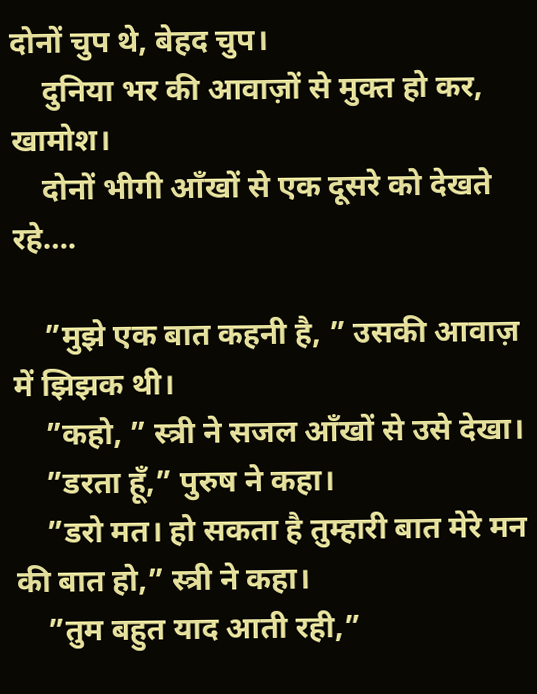दोनों चुप थे, बेहद चुप।
    दुनिया भर की आवाज़ों से मुक्त हो कर, खामोश।
    दोनों भीगी आँखों से एक दूसरे को देखते रहे….

    ”मुझे एक बात कहनी है, ” उसकी आवाज़ में झिझक थी।
    ”कहो, ” स्त्री ने सजल आँखों से उसे देखा।
    ”डरता हूँ,” पुरुष ने कहा।
    ”डरो मत। हो सकता है तुम्हारी बात मेरे मन की बात हो,” स्त्री ने कहा।
    ”तुम बहुत याद आती रही,”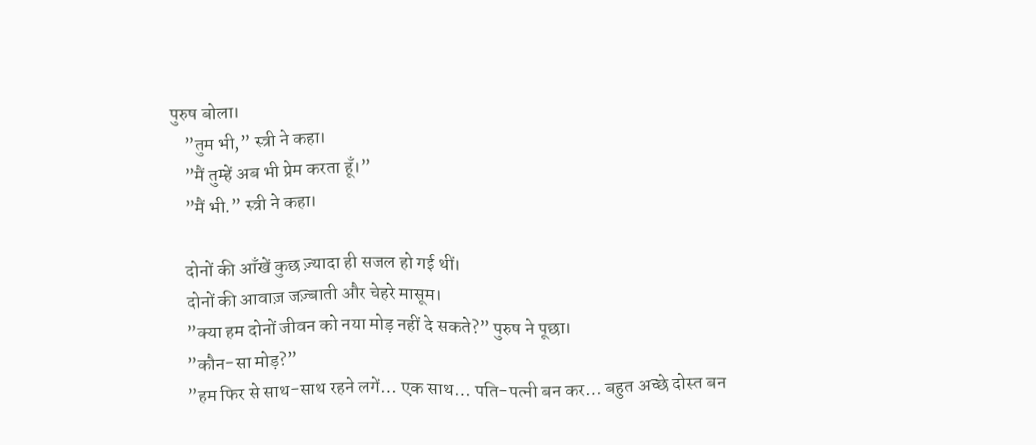पुरुष बोला।
    ”तुम भी,” स्त्री ने कहा।
    ”मैं तुम्हें अब भी प्रेम करता हूँ।”
    ”मैं भी.” स्त्री ने कहा।

    दोनों की आँखें कुछ ज़्यादा ही सजल हो गई थीं।
    दोनों की आवाज़ जज़्बाती और चेहरे मासूम।
    ”क्या हम दोनों जीवन को नया मोड़ नहीं दे सकते?” पुरुष ने पूछा।
    ”कौन-सा मोड़?”
    ”हम फिर से साथ-साथ रहने लगें… एक साथ… पति-पत्नी बन कर… बहुत अच्छे दोस्त बन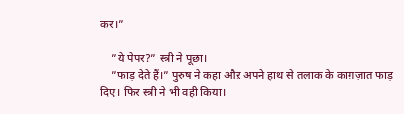कर।”

    ”ये पेपर?” स्त्री ने पूछा।
    ”फाड़ देते हैं।” पुरुष ने कहा औऱ अपने हाथ से तलाक के काग़ज़ात फाड़ दिए। फिर स्त्री ने भी वही किया।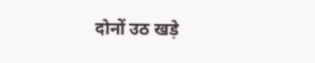दोनों उठ खड़े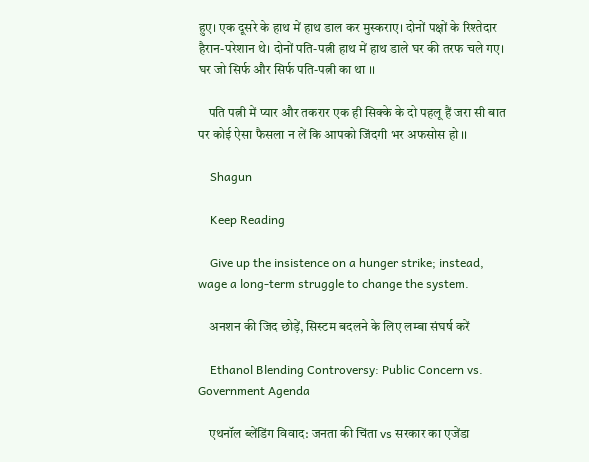हुए। एक दूसरे के हाथ में हाथ डाल कर मुस्कराए। दोनों पक्षों के रिश्तेदार हैरान-परेशान थे। दोनों पति-पत्नी हाथ में हाथ डाले घर की तरफ चले गए। घर जो सिर्फ और सिर्फ पति-पत्नी का था ।।

    पति पत्नी में प्यार और तकरार एक ही सिक्के के दो पहलू हैं जरा सी बात पर कोई ऐसा फैसला न लें कि आपको जिंदगी भर अफसोस हो ।।

    Shagun

    Keep Reading

    Give up the insistence on a hunger strike; instead, wage a long-term struggle to change the system.

    अनशन की जिद छोड़ें, सिस्टम बदलने के लिए लम्बा संघर्ष करें

    Ethanol Blending Controversy: Public Concern vs. Government Agenda

    एथनॉल ब्लेंडिंग विवाद: जनता की चिंता vs सरकार का एजेंडा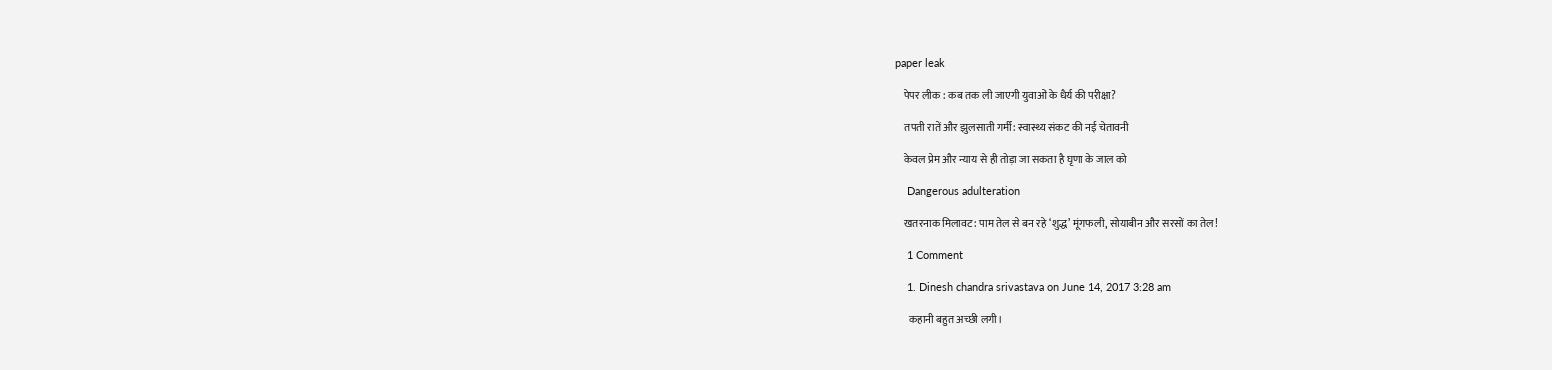paper leak

    पेपर लीक : कब तक ली जाएगी युवाओं के धैर्य की परीक्षा?

    तपती रातें और झुलसाती गर्मी: स्वास्थ्य संकट की नई चेतावनी

    केवल प्रेम और न्याय से ही तोड़ा जा सकता है घृणा के जाल को

    Dangerous adulteration

    खतरनाक मिलावट: पाम तेल से बन रहे ‘शुद्ध’ मूंगफली, सोयाबीन और सरसों का तेल!

    1 Comment

    1. Dinesh chandra srivastava on June 14, 2017 3:28 am

      कहानी बहुत अच्छी लगी।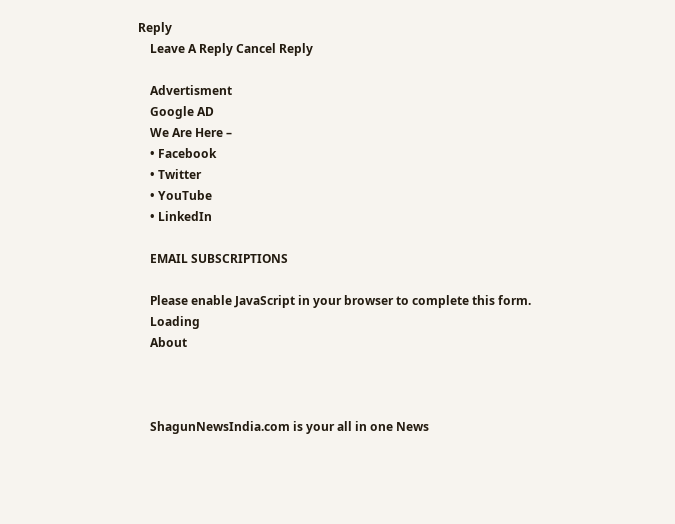Reply
    Leave A Reply Cancel Reply

    Advertisment
    Google AD
    We Are Here –
    • Facebook
    • Twitter
    • YouTube
    • LinkedIn

    EMAIL SUBSCRIPTIONS

    Please enable JavaScript in your browser to complete this form.
    Loading
    About



    ShagunNewsIndia.com is your all in one News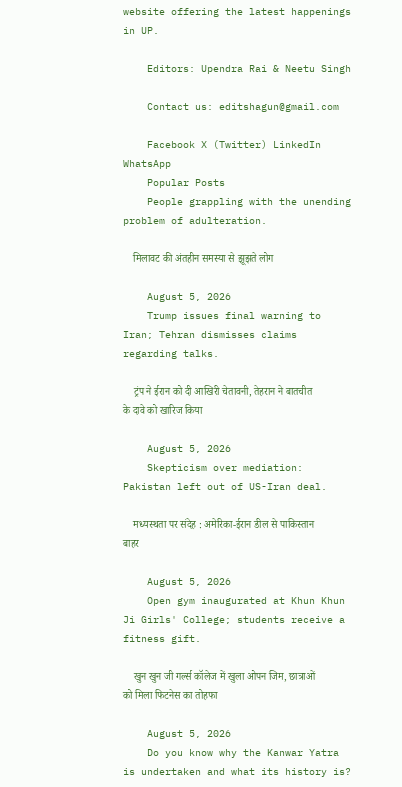website offering the latest happenings in UP.

    Editors: Upendra Rai & Neetu Singh

    Contact us: editshagun@gmail.com

    Facebook X (Twitter) LinkedIn WhatsApp
    Popular Posts
    People grappling with the unending problem of adulteration.

    मिलावट की अंतहीन समस्या से झूझते लोग

    August 5, 2026
    Trump issues final warning to Iran; Tehran dismisses claims regarding talks.

    ट्रंप ने ईरान को दी आखिरी चेतावनी, तेहरान ने बातचीत के दावे को खारिज किया

    August 5, 2026
    Skepticism over mediation: Pakistan left out of US-Iran deal.

    मध्यस्थता पर संदेह : अमेरिका-ईरान डील से पाकिस्तान बाहर

    August 5, 2026
    Open gym inaugurated at Khun Khun Ji Girls' College; students receive a fitness gift.

    खुन खुन जी गर्ल्स कॉलेज में खुला ओपन जिम, छात्राओं को मिला फिटनेस का तोहफा

    August 5, 2026
    Do you know why the Kanwar Yatra is undertaken and what its history is?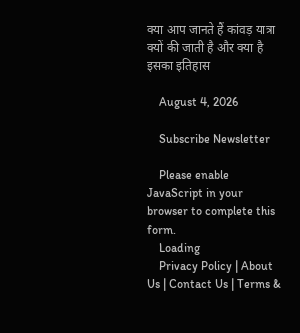क्या आप जानते हैं कांवड़ यात्रा क्यों की जाती है और क्या है इसका इतिहास

    August 4, 2026

    Subscribe Newsletter

    Please enable JavaScript in your browser to complete this form.
    Loading
    Privacy Policy | About Us | Contact Us | Terms &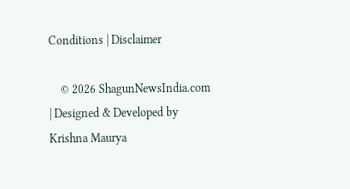Conditions | Disclaimer

    © 2026 ShagunNewsIndia.com | Designed & Developed by Krishna Maurya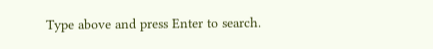Type above and press Enter to search.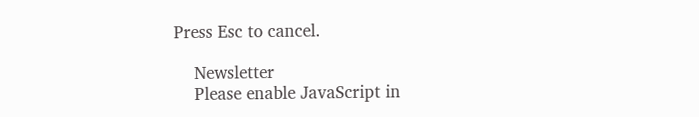Press Esc to cancel.

    Newsletter
    Please enable JavaScript in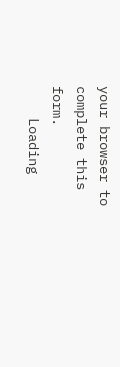your browser to complete this form.
    Loading